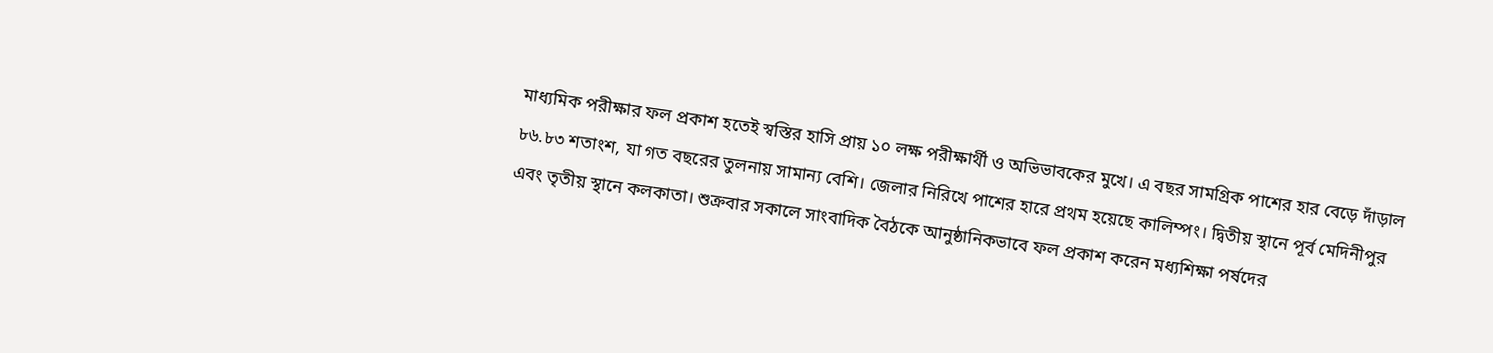মাধ্যমিক পরীক্ষার ফল প্রকাশ হতেই স্বস্তির হাসি প্রায় ১০ লক্ষ পরীক্ষার্থী ও অভিভাবকের মুখে। এ বছর সামগ্রিক পাশের হার বেড়ে দাঁড়াল ৮৬.৮৩ শতাংশ, যা গত বছরের তুলনায় সামান্য বেশি। জেলার নিরিখে পাশের হারে প্রথম হয়েছে কালিম্পং। দ্বিতীয় স্থানে পূর্ব মেদিনীপুর এবং তৃতীয় স্থানে কলকাতা। শুক্রবার সকালে সাংবাদিক বৈঠকে আনুষ্ঠানিকভাবে ফল প্রকাশ করেন মধ্যশিক্ষা পর্ষদের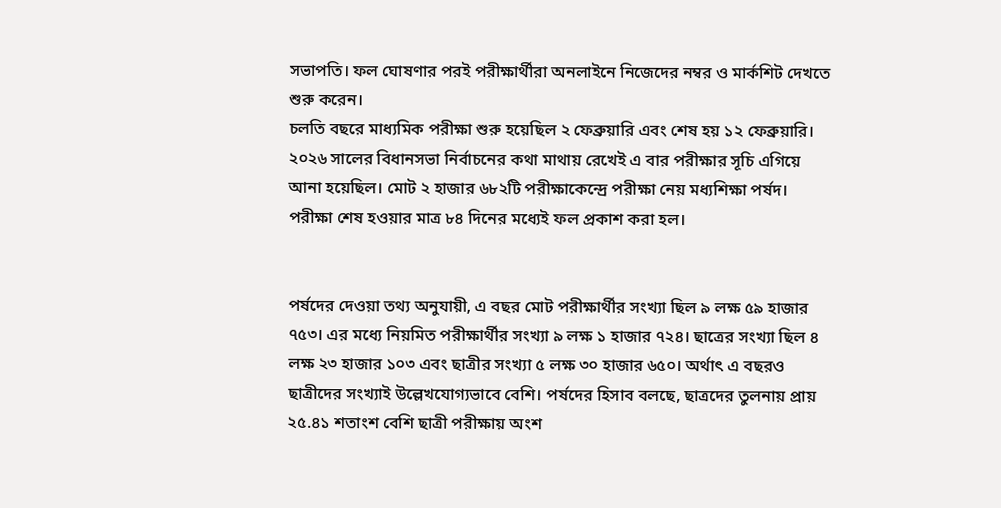সভাপতি। ফল ঘোষণার পরই পরীক্ষার্থীরা অনলাইনে নিজেদের নম্বর ও মার্কশিট দেখতে শুরু করেন।
চলতি বছরে মাধ্যমিক পরীক্ষা শুরু হয়েছিল ২ ফেব্রুয়ারি এবং শেষ হয় ১২ ফেব্রুয়ারি। ২০২৬ সালের বিধানসভা নির্বাচনের কথা মাথায় রেখেই এ বার পরীক্ষার সূচি এগিয়ে আনা হয়েছিল। মোট ২ হাজার ৬৮২টি পরীক্ষাকেন্দ্রে পরীক্ষা নেয় মধ্যশিক্ষা পর্ষদ। পরীক্ষা শেষ হওয়ার মাত্র ৮৪ দিনের মধ্যেই ফল প্রকাশ করা হল।


পর্ষদের দেওয়া তথ্য অনুযায়ী, এ বছর মোট পরীক্ষার্থীর সংখ্যা ছিল ৯ লক্ষ ৫৯ হাজার ৭৫৩। এর মধ্যে নিয়মিত পরীক্ষার্থীর সংখ্যা ৯ লক্ষ ১ হাজার ৭২৪। ছাত্রের সংখ্যা ছিল ৪ লক্ষ ২৩ হাজার ১০৩ এবং ছাত্রীর সংখ্যা ৫ লক্ষ ৩০ হাজার ৬৫০। অর্থাৎ এ বছরও ছাত্রীদের সংখ্যাই উল্লেখযোগ্যভাবে বেশি। পর্ষদের হিসাব বলছে, ছাত্রদের তুলনায় প্রায় ২৫.৪১ শতাংশ বেশি ছাত্রী পরীক্ষায় অংশ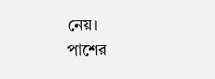নেয়।
পাশের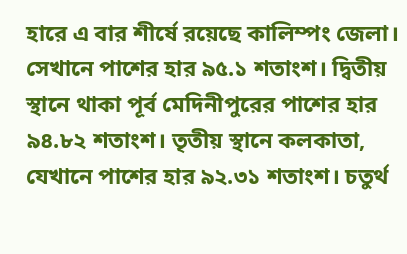হারে এ বার শীর্ষে রয়েছে কালিম্পং জেলা। সেখানে পাশের হার ৯৫.১ শতাংশ। দ্বিতীয় স্থানে থাকা পূর্ব মেদিনীপুরের পাশের হার ৯৪.৮২ শতাংশ। তৃতীয় স্থানে কলকাতা, যেখানে পাশের হার ৯২.৩১ শতাংশ। চতুর্থ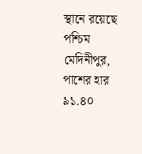স্থানে রয়েছে পশ্চিম মেদিনীপুর, পাশের হার ৯১.৪০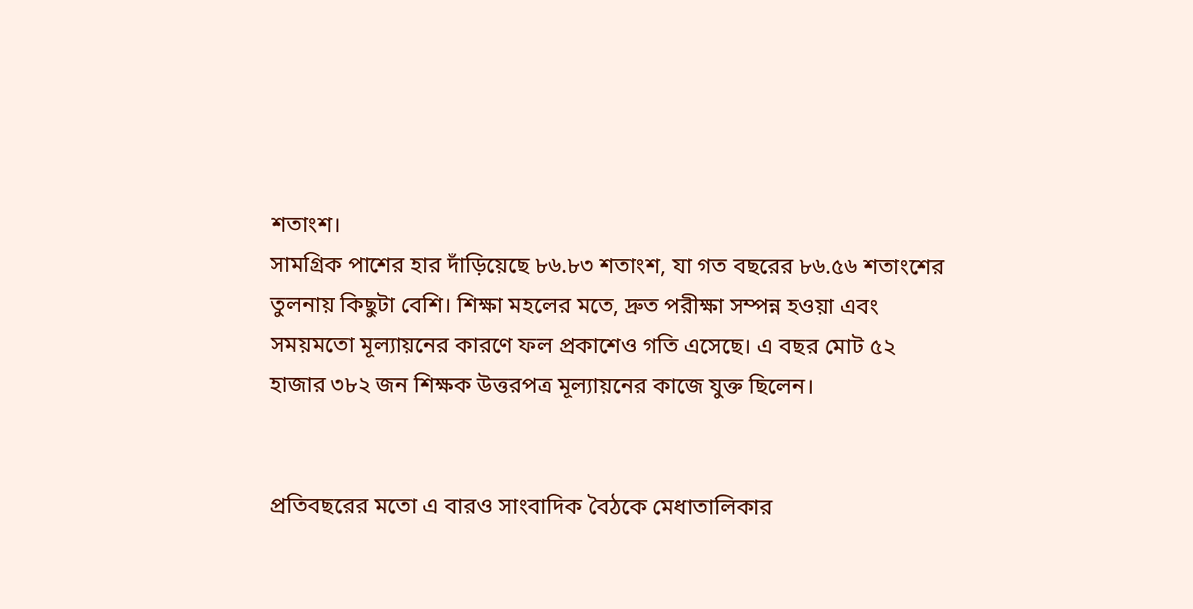শতাংশ।
সামগ্রিক পাশের হার দাঁড়িয়েছে ৮৬.৮৩ শতাংশ, যা গত বছরের ৮৬.৫৬ শতাংশের তুলনায় কিছুটা বেশি। শিক্ষা মহলের মতে, দ্রুত পরীক্ষা সম্পন্ন হওয়া এবং সময়মতো মূল্যায়নের কারণে ফল প্রকাশেও গতি এসেছে। এ বছর মোট ৫২ হাজার ৩৮২ জন শিক্ষক উত্তরপত্র মূল্যায়নের কাজে যুক্ত ছিলেন।


প্রতিবছরের মতো এ বারও সাংবাদিক বৈঠকে মেধাতালিকার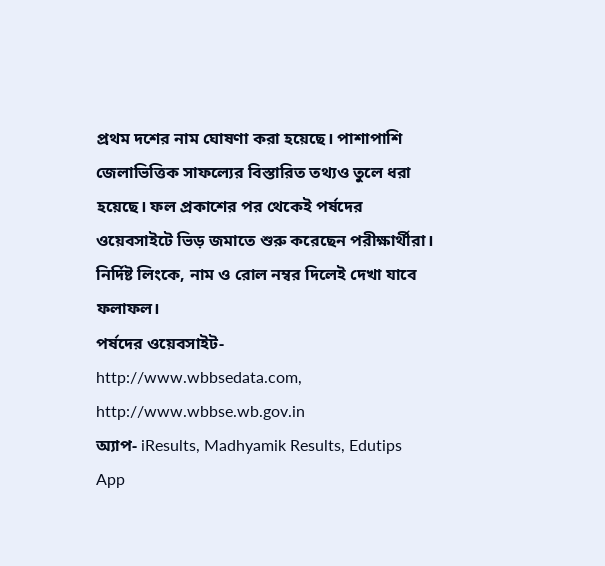প্রথম দশের নাম ঘোষণা করা হয়েছে। পাশাপাশি জেলাভিত্তিক সাফল্যের বিস্তারিত তথ্যও তুলে ধরা হয়েছে। ফল প্রকাশের পর থেকেই পর্ষদের ওয়েবসাইটে ভিড় জমাতে শুরু করেছেন পরীক্ষার্থীরা।
নির্দিষ্ট লিংকে, নাম ও রোল নম্বর দিলেই দেখা যাবে ফলাফল।
পর্ষদের ওয়েবসাইট- http://www.wbbsedata.com, http://www.wbbse.wb.gov.in
অ্যাপ- iResults, Madhyamik Results, Edutips App